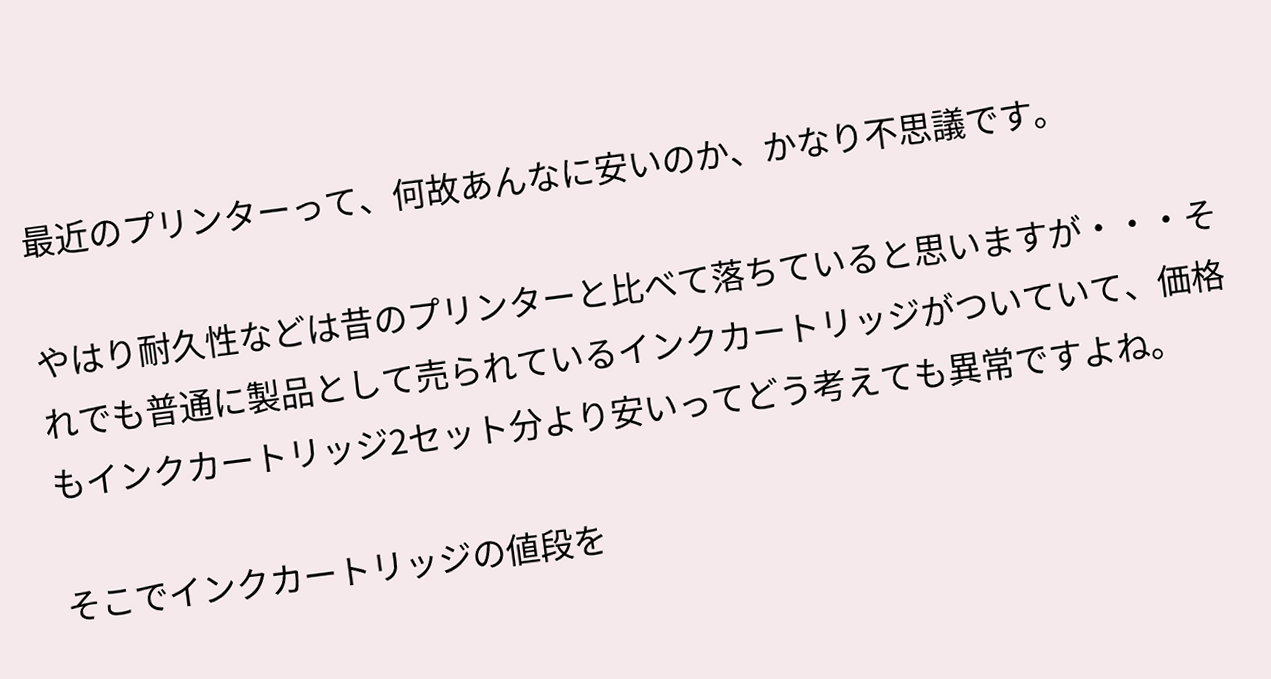最近のプリンターって、何故あんなに安いのか、かなり不思議です。

やはり耐久性などは昔のプリンターと比べて落ちていると思いますが・・・それでも普通に製品として売られているインクカートリッジがついていて、価格もインクカートリッジ2セット分より安いってどう考えても異常ですよね。

そこでインクカートリッジの値段を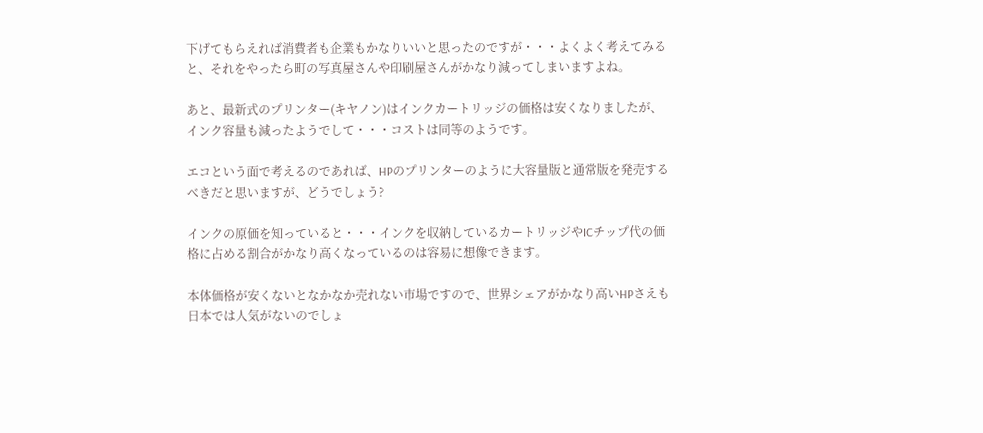下げてもらえれば消費者も企業もかなりいいと思ったのですが・・・よくよく考えてみると、それをやったら町の写真屋さんや印刷屋さんがかなり減ってしまいますよね。

あと、最新式のプリンター(キヤノン)はインクカートリッジの価格は安くなりましたが、インク容量も減ったようでして・・・コストは同等のようです。

エコという面で考えるのであれば、HPのプリンターのように大容量版と通常版を発売するべきだと思いますが、どうでしょう?

インクの原価を知っていると・・・インクを収納しているカートリッジやICチップ代の価格に占める割合がかなり高くなっているのは容易に想像できます。

本体価格が安くないとなかなか売れない市場ですので、世界シェアがかなり高いHPさえも日本では人気がないのでしょ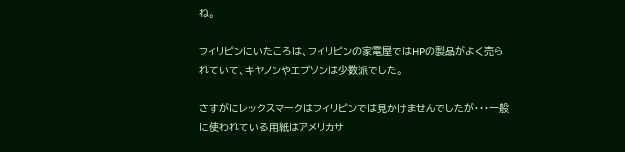ね。

フィリピンにいたころは、フィリピンの家電屋ではHPの製品がよく売られていて、キヤノンやエプソンは少数派でした。

さすがにレックスマークはフィリピンでは見かけませんでしたが・・・一般に使われている用紙はアメリカサ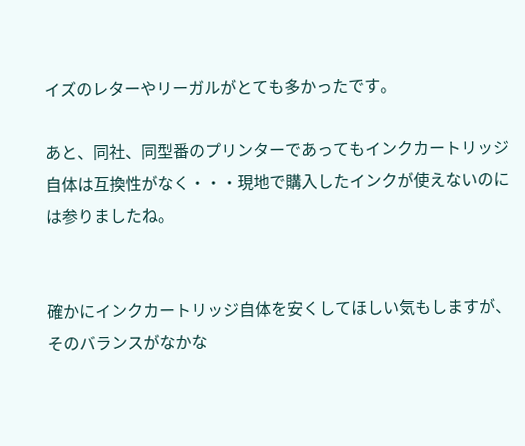イズのレターやリーガルがとても多かったです。

あと、同社、同型番のプリンターであってもインクカートリッジ自体は互換性がなく・・・現地で購入したインクが使えないのには参りましたね。


確かにインクカートリッジ自体を安くしてほしい気もしますが、そのバランスがなかな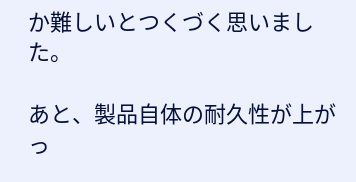か難しいとつくづく思いました。

あと、製品自体の耐久性が上がっ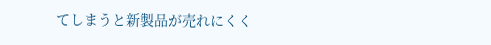てしまうと新製品が売れにくく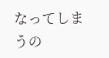なってしまうの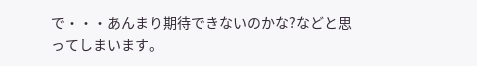で・・・あんまり期待できないのかな?などと思ってしまいます。